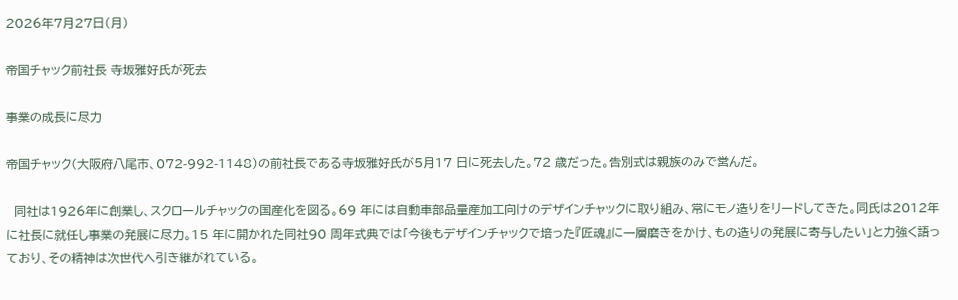2026年7月27日(月)

帝国チャック前社長 寺坂雅好氏が死去

事業の成長に尽力

帝国チャック(大阪府八尾市、072-992-1148)の前社長である寺坂雅好氏が5月17 日に死去した。72 歳だった。告別式は親族のみで営んだ。

  同社は1926年に創業し、スクロールチャックの国産化を図る。69 年には自動車部品量産加工向けのデザインチャックに取り組み、常にモノ造りをリードしてきた。同氏は2012年に社長に就任し事業の発展に尽力。15 年に開かれた同社90 周年式典では「今後もデザインチャックで培った『匠魂』に一層磨きをかけ、もの造りの発展に寄与したい」と力強く語っており、その精神は次世代へ引き継がれている。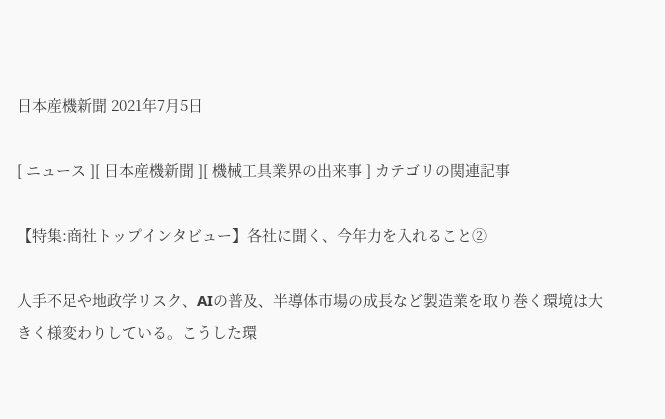日本産機新聞 2021年7月5日

[ ニュース ][ 日本産機新聞 ][ 機械工具業界の出来事 ] カテゴリの関連記事

【特集:商社トップインタビュー】各社に聞く、今年力を入れること②

人手不足や地政学リスク、AIの普及、半導体市場の成長など製造業を取り巻く環境は大きく様変わりしている。こうした環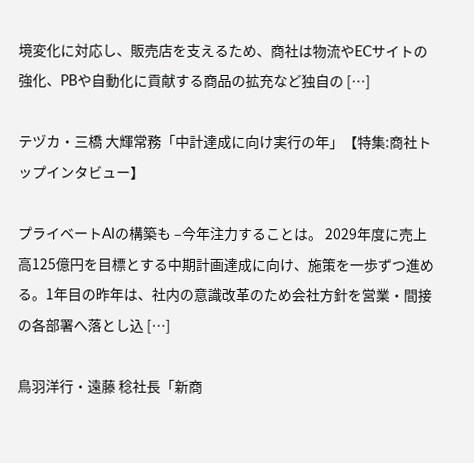境変化に対応し、販売店を支えるため、商社は物流やECサイトの強化、PBや自動化に貢献する商品の拡充など独自の […]

テヅカ・三橋 大輝常務「中計達成に向け実行の年」【特集:商社トップインタビュー】

プライベートAIの構築も –今年注力することは。 2029年度に売上高125億円を目標とする中期計画達成に向け、施策を一歩ずつ進める。1年目の昨年は、社内の意識改革のため会社方針を営業・間接の各部署へ落とし込 […]

鳥羽洋行・遠藤 稔社長「新商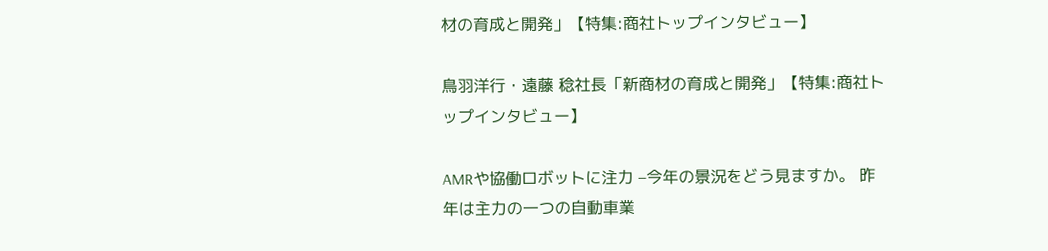材の育成と開発」【特集:商社トップインタビュー】

鳥羽洋行・遠藤 稔社長「新商材の育成と開発」【特集:商社トップインタビュー】

AMRや協働ロボットに注力 –今年の景況をどう見ますか。 昨年は主力の一つの自動車業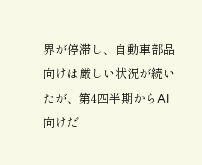界が停滞し、自動車部品向けは厳しい状況が続いたが、第4四半期からAI向けだ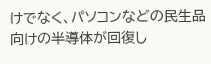けでなく、パソコンなどの民生品向けの半導体が回復し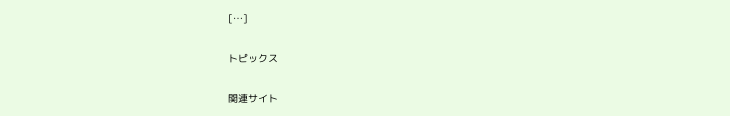[…]

トピックス

関連サイト